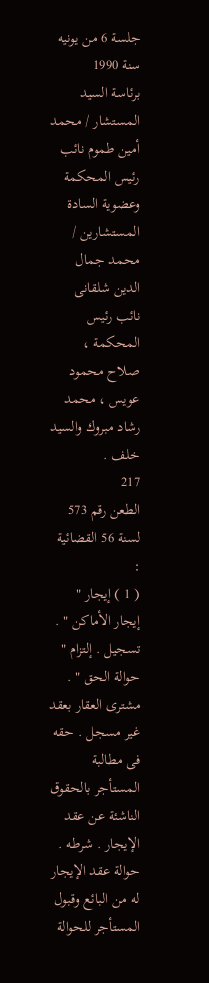جلسة 6 من يونيه سنة 1990
برئاسة السيد المستشار / محمد أمين طموم نائب رئيس المحكمة وعضوية السادة المستشارين / محمد جمال الدين شلقانى نائب رئيس المحكمة ، صلاح محمود عويس ، محمد رشاد مبروك والسيد خلف .
217
الطعن رقم 573 لسنة 56 القضائية :
( 1 ) إيجار " إيجار الأماكن " . تسجيل . إلتزام " حوالة الحق " .
مشترى العقار بعقد غير مسجل . حقه فى مطالبة المستأجر بالحقوق الناشئة عن عقد الإيجار . شرطه . حوالة عقد الإيجار له من البائع وقبول المستأجر للحوالة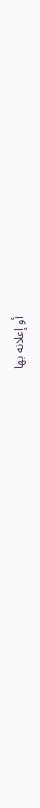أو إعلانه بها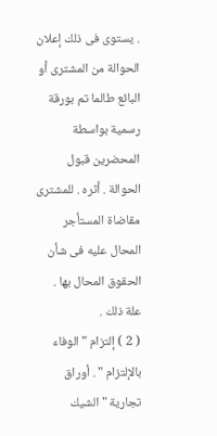. يستوى فى ذلك إعلان الحوالة من المشترى أو البائع طالما تم بورقة رسمية بواسطة المحضرين قبول الحوالة . أثره . للمشترى مقاضاة المستأجر المحال عليه فى شأن الحقوق المحال بها . علة ذلك .
( 2 ) إلتزام " الوفاء بالإلتزام " . أوراق تجارية " الشيك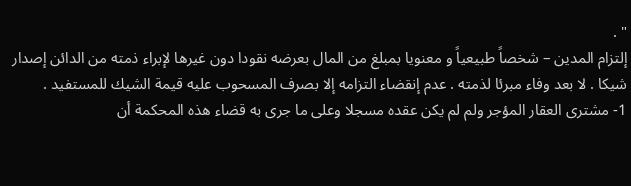" .
إلتزام المدين – شخصاً طبيعياً و معنويا بمبلغ من المال بعرضه نقودا دون غيرها لإبراء ذمته من الدائن إصدار شيكا . لا بعد وفاء مبرئا لذمته . عدم إنقضاء التزامه إلا بصرف المسحوب عليه قيمة الشيك للمستفيد .
1- مشترى العقار المؤجر ولم لم يكن عقده مسجلا وعلى ما جرى به قضاء هذه المحكمة أن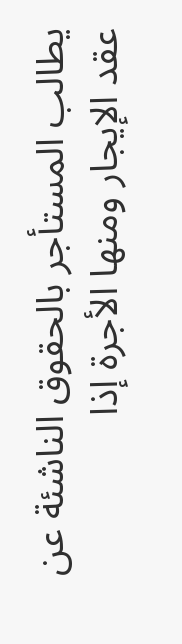يطالب المستأجر بالحقوق الناشئة عن عقد الإيجار ومنها الأجرة إذا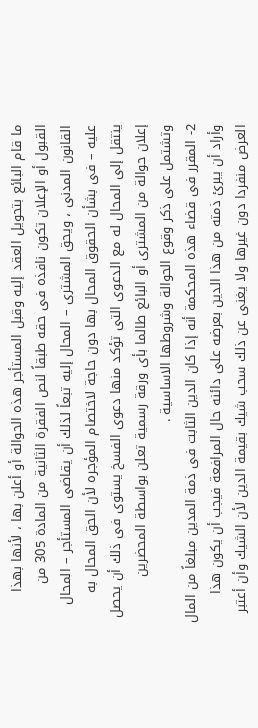ما قام البائع بتحويل العقد إليه وقبل المستأجر هذه الحوالة أو أعلن بها ، لأنها بهذا القبول أو الإعلان تكون نافذه فى حقه طبقاً لنص الفقرة الثانية من المادة 305 من القانون المدنى ، ويحق المشترى – المحال إليه تبعاً لذلك أن يقاضى المستأجر – المحال عليه – فى بشأن الحقوق المحال بها دون حاجة لاختصام المؤجره لأن الحق المحال به ينتقل إلى المحال له مع الدعوى التى تؤكد منها دعوى الفسخ يستوى فى ذلك أن يحصل إعلان حوالة من المشترى أو البائع طالما بأى ورقة رسمية تعلن بواسطة المحضرين وتشتمل على ذكر وقوع الحوالة وشروطها الاساسية .
2- المقرر فى قضاء هذه المحكمة أنه إذا كان الدين الثابت فى ذمة المدين مبلغاً من المال وأراد أن يبرئ ذمته من هذا الدين بعرضه على دائنه حال المرافعة فيجب أن يكون هذا العرض منفردا دون غيرها ولا يغنى عن ذلك سحب شيك بقيمة الدين لأن الشيك وأن أعتبر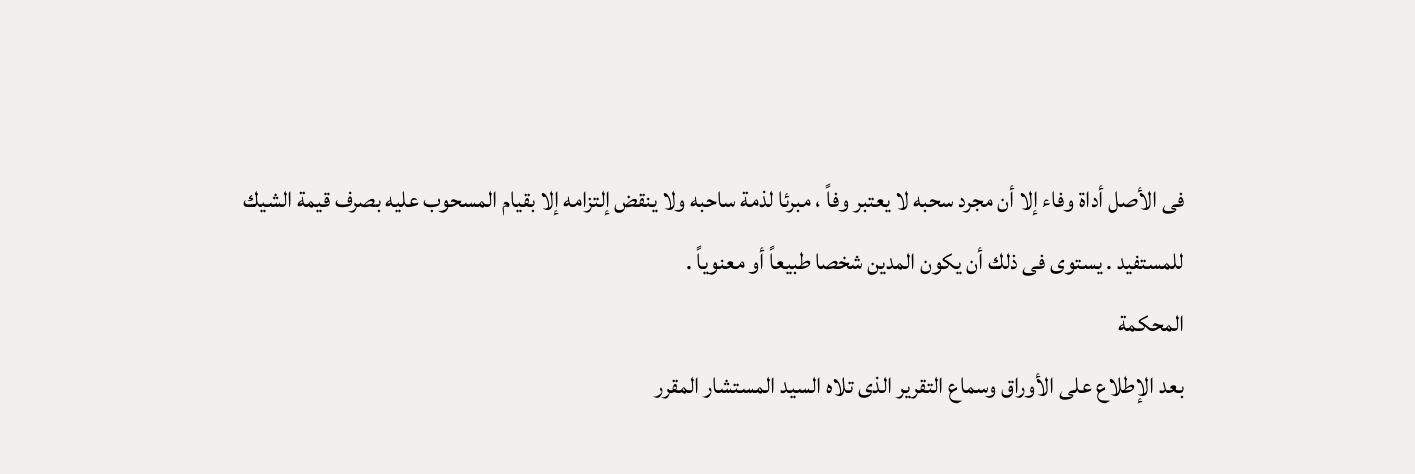فى الأصل أداة وفاء إلا أن مجرد سحبه لا يعتبر وفاً ، مبرئا لذمة ساحبه ولا ينقض إلتزامه إلا بقيام المسحوب عليه بصرف قيمة الشيك للمستفيد . يستوى فى ذلك أن يكون المدين شخصا طبيعاً أو معنوياً .
المحكمة
بعد الإطلاع على الأوراق وسماع التقرير الذى تلاه السيد المستشار المقرر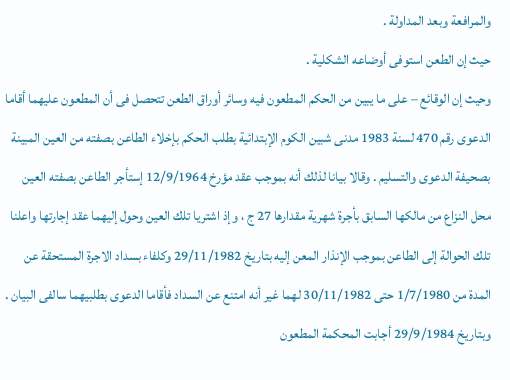والمرافعة وبعد المداولة .
حيث إن الطعن استوفى أوضاعه الشكلية .
وحيث إن الوقائع – على ما يبين من الحكم المطعون فيه وسائر أوراق الطعن تتحصل فى أن المطعون عليهما أقاما الدعوى رقم 470 لسنة 1983 مدنى شبين الكوم الإبتدائية بطلب الحكم بإخلاء الطاعن بصفته من العين المبينة بصحيفة الدعوى والتسليم . وقالا بيانا لذلك أنه بموجب عقد مؤرخ 12/9/1964 إستأجر الطاعن بصفته العين محل النزاع من مالكها السابق بأجرة شهرية مقدارها 27 ج ، وإذ اشتريا تلك العين وحول إليهما عقد إجارتها واعلنا تلك الحوالة إلى الطاعن بموجب الإنذار المعن إليه بتاريخ 29/11/1982 وكلفاء بسداد الاجرة المستحقة عن المدة من 1/7/1980 حتى 30/11/1982 لهما غير أنه امتنع عن السداد فأقاما الدعوى بطلبيهما سالفى البيان . وبتاريخ 29/9/1984 أجابت المحكمة المطعون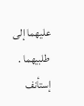عليهما إلى طلبيهما . إستأنف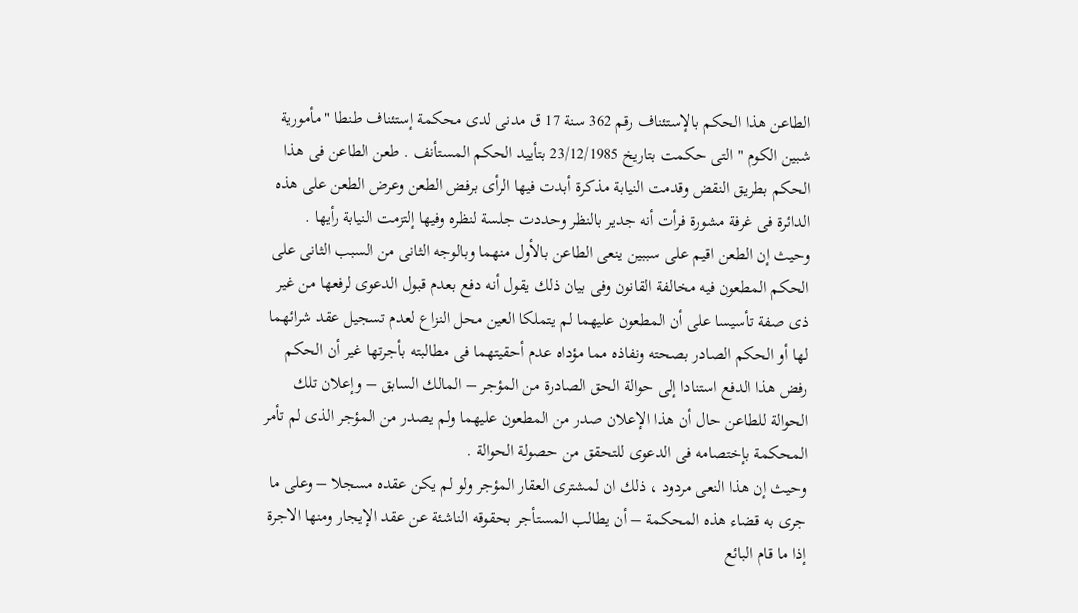الطاعن هذا الحكم بالإستئناف رقم 362 سنة 17 ق مدنى لدى محكمة إستئناف طنطا "مأمورية شبين الكوم " التى حكمت بتاريخ 23/12/1985 بتأييد الحكم المستأنف . طعن الطاعن فى هذا الحكم بطريق النقض وقدمت النيابة مذكرة أبدت فيها الرأى برفض الطعن وعرض الطعن على هذه الدائرة فى غرفة مشورة فرأت أنه جدير بالنظر وحددت جلسة لنظره وفيها إلتزمت النيابة رأيها .
وحيث إن الطعن اقيم على سببين ينعى الطاعن بالأول منهما وبالوجه الثانى من السبب الثانى على الحكم المطعون فيه مخالفة القانون وفى بيان ذلك يقول أنه دفع بعدم قبول الدعوى لرفعها من غير ذى صفة تأسيسا على أن المطعون عليهما لم يتملكا العين محل النزاع لعدم تسجيل عقد شرائهما لها أو الحكم الصادر بصحته ونفاذه مما مؤداه عدم أحقيتهما فى مطالبته بأجرتها غير أن الحكم رفض هذا الدفع استنادا إلى حوالة الحق الصادرة من المؤجر – المالك السابق – وإعلان تلك الحوالة للطاعن حال أن هذا الإعلان صدر من المطعون عليهما ولم يصدر من المؤجر الذى لم تأمر المحكمة بإختصامه فى الدعوى للتحقق من حصولة الحوالة .
وحيث إن هذا النعى مردود ، ذلك ان لمشترى العقار المؤجر ولو لم يكن عقده مسجلا – وعلى ما جرى به قضاء هذه المحكمة – أن يطالب المستأجر بحقوقه الناشئة عن عقد الإيجار ومنها الاجرة إذا ما قام البائع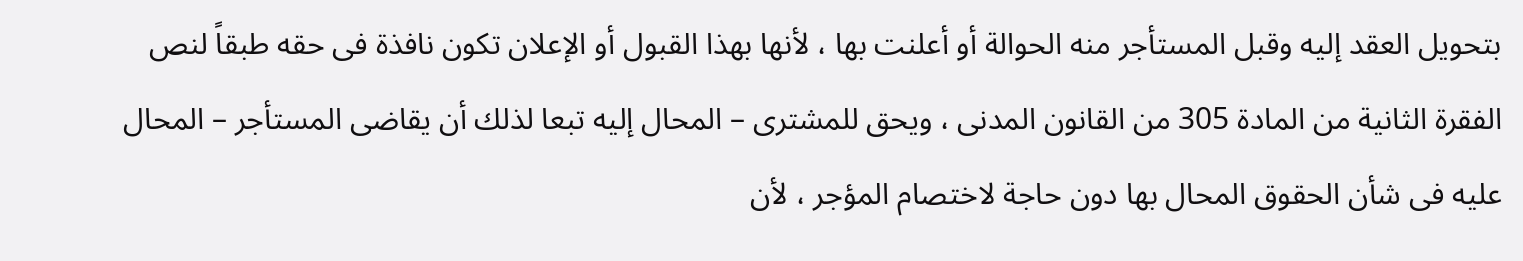بتحويل العقد إليه وقبل المستأجر منه الحوالة أو أعلنت بها ، لأنها بهذا القبول أو الإعلان تكون نافذة فى حقه طبقاً لنص الفقرة الثانية من المادة 305 من القانون المدنى ، ويحق للمشترى – المحال إليه تبعا لذلك أن يقاضى المستأجر – المحال عليه فى شأن الحقوق المحال بها دون حاجة لاختصام المؤجر ، لأن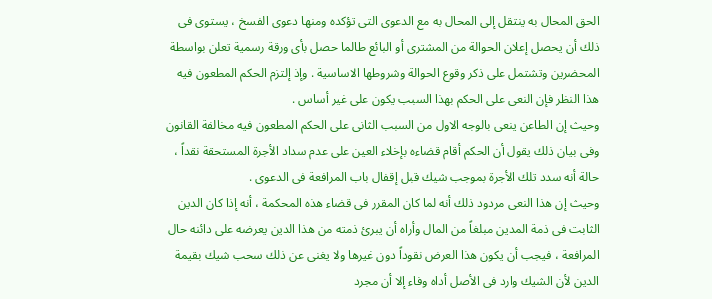الحق المحال به ينتقل إلى المحال به مع الدعوى التى تؤكده ومنها دعوى الفسخ ، يستوى فى ذلك أن يحصل إعلان الحوالة من المشترى أو البائع طالما حصل بأى ورقة رسمية تعلن بواسطة المحضرين وتشتمل على ذكر وقوع الحوالة وشروطها الاساسية . وإذ إلتزم الحكم المطعون فيه هذا النظر فإن النعى على الحكم بهذا السبب يكون على غير أساس .
وحيث إن الطاعن ينعى بالوجه الاول من السبب الثانى على الحكم المطعون فيه مخالفة القانون وفى بيان ذلك يقول أن الحكم أقام قضاءه بإخلاء العين على عدم سداد الأجرة المستحقة نقداً ، حالة أنه سدد تلك الأجرة بموجب شيك قبل إقفال باب المرافعة فى الدعوى .
وحيث إن هذا النعى مردود ذلك أنه لما كان المقرر فى قضاء هذه المحكمة ، أنه إذا كان الدين الثابت فى ذمة المدين مبلغاً من المال وأراه أن يبرئ ذمته من هذا الدين يعرضه على دائنه حال المرافعة ، فيجب أن يكون هذا العرض نقوداً دون غيرها ولا يغنى عن ذلك سحب شيك بقيمة الدين لأن الشيك وارد فى الأصل أداه وفاء إلا أن مجرد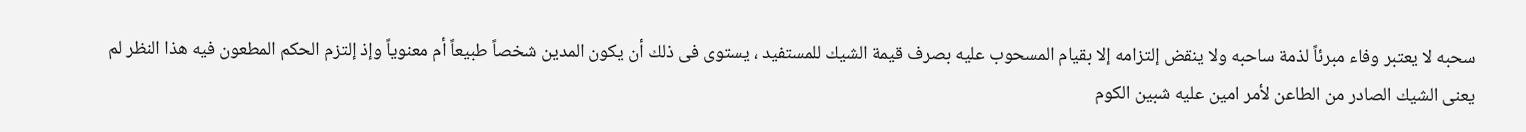سحبه لا يعتبر وفاء مبرئاً لذمة ساحبه ولا ينقض إلتزامه إلا بقيام المسحوب عليه بصرف قيمة الشيك للمستفيد ، يستوى فى ذلك أن يكون المدين شخصاً طبيعاً أم معنوياً وإذ إلتزم الحكم المطعون فيه هذا النظر لم يعنى الشيك الصادر من الطاعن لأمر امين عليه شبين الكوم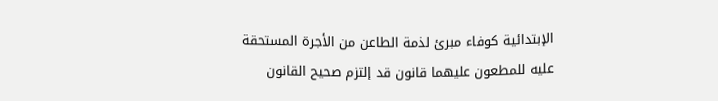الإبتدائية كوفاء مبرئ لذمة الطاعن من الأجرة المستحقة عليه للمطعون عليهما قانون قد إلتزم صحيح القانون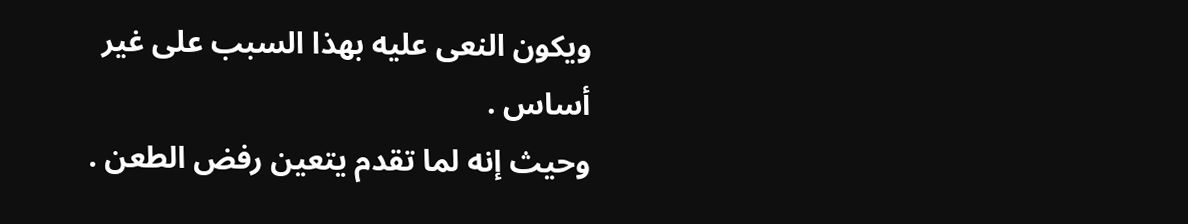ويكون النعى عليه بهذا السبب على غير أساس .
وحيث إنه لما تقدم يتعين رفض الطعن .